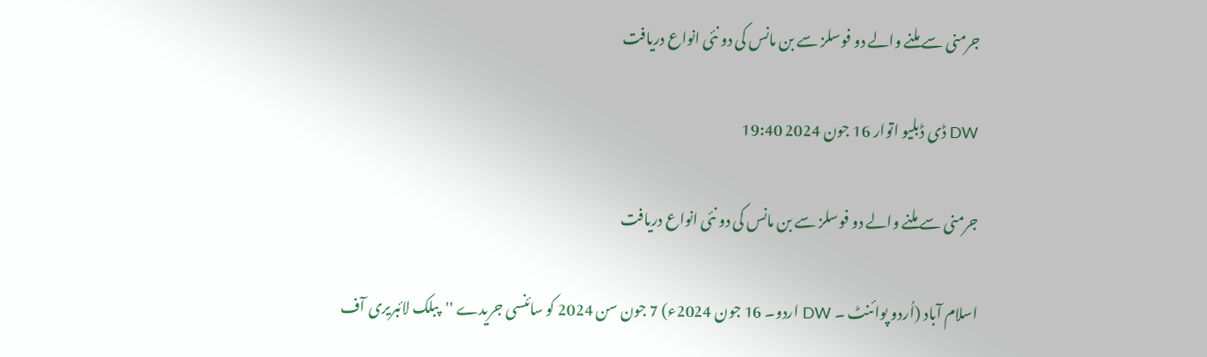جرمنی سے ملنے والے دو فوسلز سے بن مانس کی دو نئی انواع دریافت

DW ڈی ڈبلیو اتوار 16 جون 2024 19:40

جرمنی سے ملنے والے دو فوسلز سے بن مانس کی دو نئی انواع دریافت

اسلام آباد (اُردو پوائنٹ ۔ DW اردو۔ 16 جون 2024ء) 7 جون سن 2024 کو سائنسی جریدے ''پبلک لائبریری آف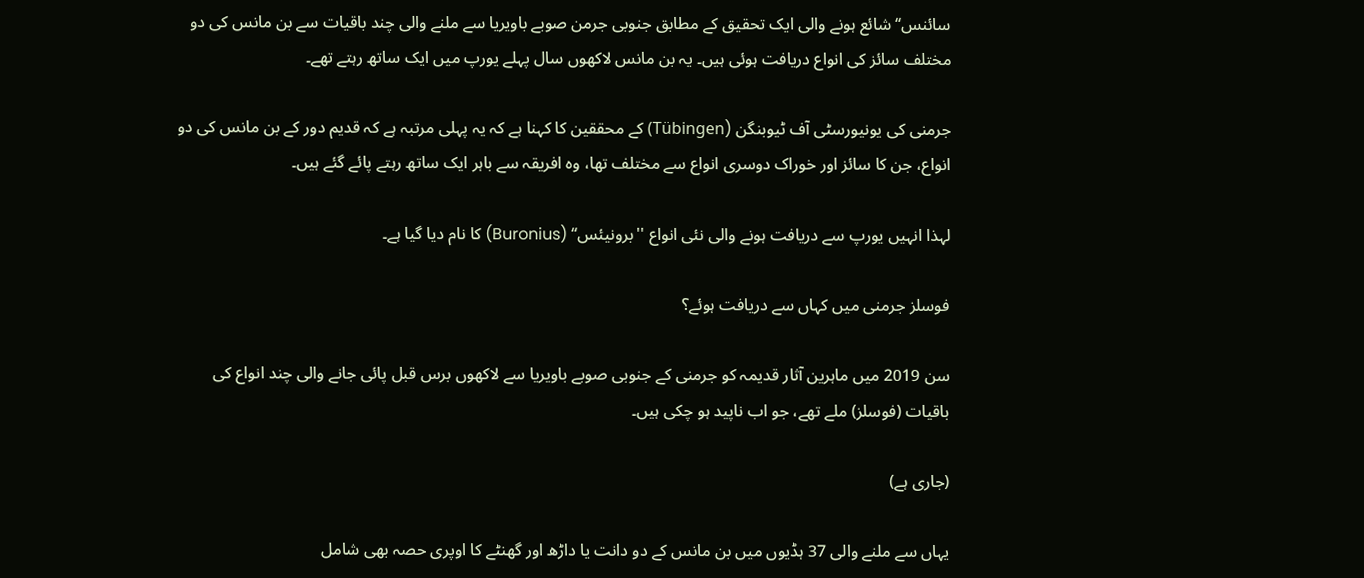سائنس‘‘ شائع ہونے والی ایک تحقیق کے مطابق جنوبی جرمن صوبے باویریا سے ملنے والی چند باقیات سے بن مانس کی دو مختلف سائز کی انواع دریافت ہوئی ہیں۔ یہ بن مانس لاکھوں سال پہلے یورپ میں ایک ساتھ رہتے تھے۔

جرمنی کی یونیورسٹی آف ٹیوبنگن (Tübingen) کے محققین کا کہنا ہے کہ یہ پہلی مرتبہ ہے کہ قدیم دور کے بن مانس کی دو انواع، جن کا سائز اور خوراک دوسری انواع سے مختلف تھا، وہ افریقہ سے باہر ایک ساتھ رہتے پائے گئے ہیں۔

لہذا انہیں یورپ سے دریافت ہونے والی نئی انواع ''برونیئس‘‘ (Buronius) کا نام دیا گیا ہے۔

فوسلز جرمنی میں کہاں سے دریافت ہوئے؟

سن 2019 میں ماہرین آثار قدیمہ کو جرمنی کے جنوبی صوبے باویریا سے لاکھوں برس قبل پائی جانے والی چند انواع کی باقیات (فوسلز) ملے تھے، جو اب ناپید ہو چکی ہیں۔

(جاری ہے)

یہاں سے ملنے والی 37 ہڈیوں میں بن مانس کے دو دانت یا داڑھ اور گھنٹے کا اوپری حصہ بھی شامل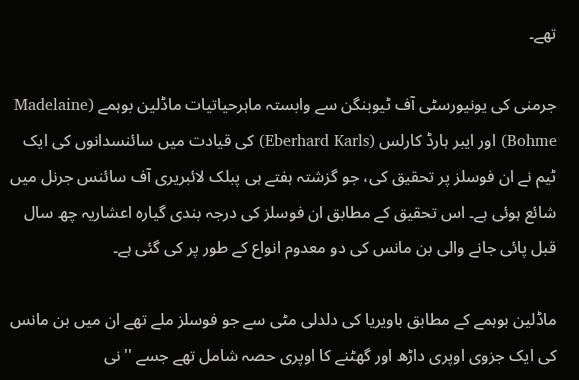تھے۔

جرمنی کی یونیورسٹی آف ٹیوبنگن سے وابستہ ماہرحیاتیات ماڈلین بوہمے (Madelaine Bohme) اور ایبر ہارڈ کارلس (Eberhard Karls) کی قیادت میں سائنسدانوں کی ایک ٹیم نے ان فوسلز پر تحقیق کی، جو گزشتہ ہفتے ہی پبلک لائبریری آف سائنس جرنل میں شائع ہوئی ہے۔ اس تحقیق کے مطابق ان فوسلز کی درجہ بندی گیارہ اعشاریہ چھ سال قبل پائی جانے والی بن مانس کی دو معدوم انواع کے طور پر کی گئی ہے۔

ماڈلین بوہمے کے مطابق باویریا کی دلدلی مٹی سے جو فوسلز ملے تھے ان میں بن مانس کی ایک جزوی اوپری داڑھ اور گھٹنے کا اوپری حصہ شامل تھے جسے ''نی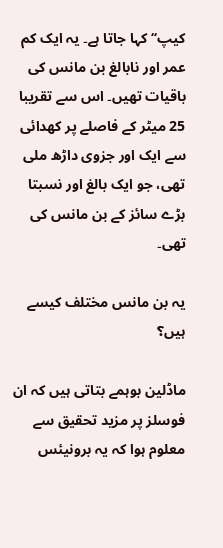کیپ‘‘ کہا جاتا ہے۔ یہ ایک کم عمر اور نابالغ بن مانس کی باقیات تھیں۔ اس سے تقریبا 25 میٹر کے فاصلے پر کھدائی سے ایک اور جزوی داڑھ ملی تھی، جو ایک بالغ اور نسبتا بڑے سائز کے بن مانس کی تھی۔

یہ بن مانس مختلف کیسے ہیں؟

ماڈلین بوہمے بتاتی ہیں کہ ان فوسلز پر مزید تحقیق سے معلوم ہوا کہ یہ برونیئس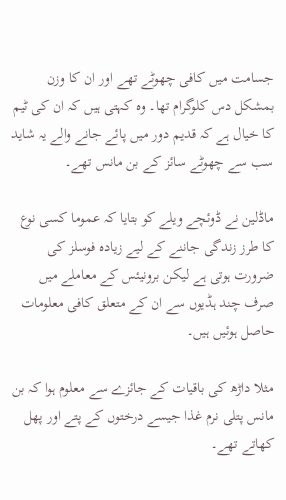جسامت میں کافی چھوٹے تھے اور ان کا وزن بمشکل دس کلوگرام تھا۔ وہ کہتی ہیں کہ ان کی ٹیم کا خیال ہے کہ قدیم دور میں پائے جانے والے یہ شاید سب سے چھوٹے سائز کے بن مانس تھے۔

ماڈلین نے ڈوئچے ویلے کو بتایا کہ عموما کسی نوع کا طرز زندگی جاننے کے لیے زیادہ فوسلز کی ضرورت ہوتی ہے لیکن برونیئس کے معاملے میں صرف چند ہڈیوں سے ان کے متعلق کافی معلومات حاصل ہوئیں ہیں۔

مثلا داڑھ کی باقیات کے جائزے سے معلوم ہوا کہ بن مانس پتلی نرم غذا جیسے درختوں کے پتے اور پھل کھاتے تھے۔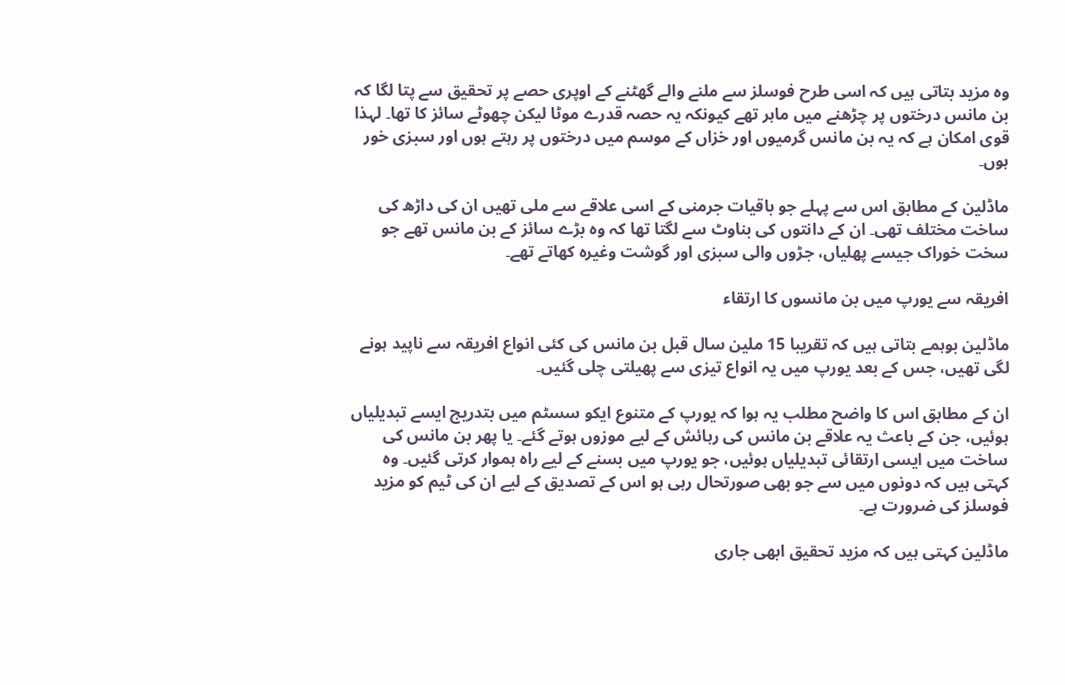وہ مزید بتاتی ہیں کہ اسی طرح فوسلز سے ملنے والے گھٹنے کے اوپری حصے پر تحقیق سے پتا لگا کہ بن مانس درختوں پر چڑھنے میں ماہر تھے کیونکہ یہ حصہ قدرے موٹا لیکن چھوٹے سائز کا تھا۔ لہذا قوی امکان ہے کہ یہ بن مانس گرمیوں اور خزاں کے موسم میں درختوں پر رہتے ہوں اور سبزی خور ہوں۔

ماڈلین کے مطابق اس سے پہلے جو باقیات جرمنی کے اسی علاقے سے ملی تھیں ان کی داڑھ کی ساخت مختلف تھی۔ ان کے دانتوں کی بناوٹ سے لگتا تھا کہ وہ بڑے سائز کے بن مانس تھے جو سخت خوراک جیسے پھلیاں، جڑوں والی سبزی اور گوشت وغیرہ کھاتے تھے۔

افریقہ سے یورپ میں بن مانسوں کا ارتقاء

ماڈلین بوہمے بتاتی ہیں کہ تقریبا 15 ملین سال قبل بن مانس کی کئی انواع افریقہ سے ناپید ہونے لگی تھیں، جس کے بعد یورپ میں یہ انواع تیزی سے پھیلتی چلی گئیں۔

ان کے مطابق اس کا واضح مطلب یہ ہوا کہ یورپ کے متنوع ایکو سسٹم میں بتدریج ایسے تبدیلیاں ہوئیں، جن کے باعث یہ علاقے بن مانس کی رہائش کے لیے موزوں ہوتے گئے۔ یا پھر بن مانس کی ساخت میں ایسی ارتقائی تبدیلیاں ہوئیں، جو یورپ میں بسنے کے لیے راہ ہموار کرتی گئیں۔ وہ کہتی ہیں کہ دونوں میں سے جو بھی صورتحال رہی ہو اس کے تصدیق کے لیے ان کی ٹیم کو مزید فوسلز کی ضرورت ہے۔

ماڈلین کہتی ہیں کہ مزید تحقیق ابھی جاری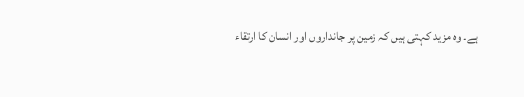ہے۔ وہ مزید کہتی ہیں کہ زمین پر جانداروں اور انسان کا ارتقاء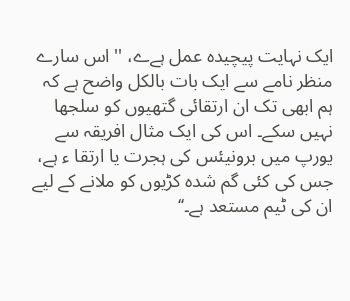ایک نہایت پیچیدہ عمل ہےے، '' اس سارے منظر نامے سے ایک بات بالکل واضح ہے کہ ہم ابھی تک ان ارتقائی گتھیوں کو سلجھا نہیں سکے۔ اس کی ایک مثال افریقہ سے یورپ میں برونیئس کی ہجرت یا ارتقا ء ہے، جس کی کئی گم شدہ کڑیوں کو ملانے کے لیے ان کی ٹیم مستعد ہے۔‘‘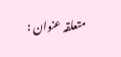متعلقہ عنوان :